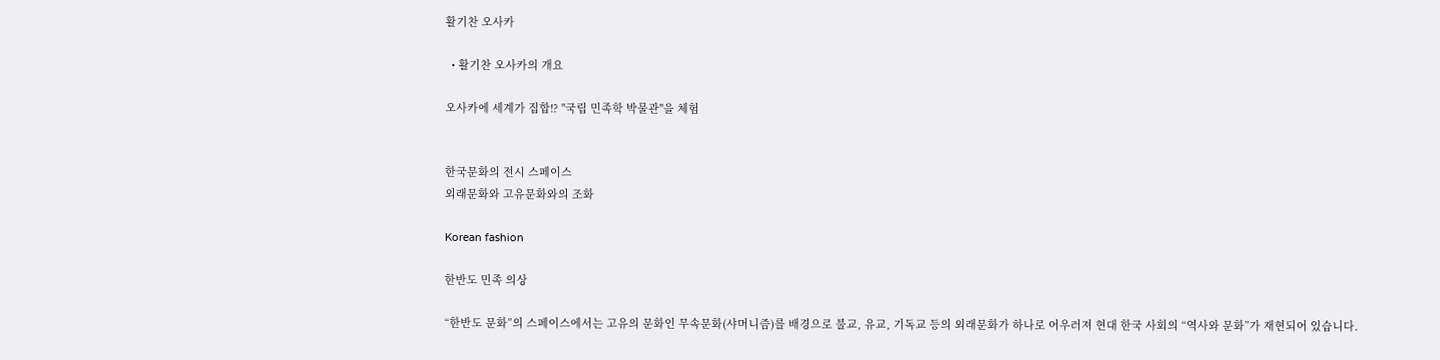활기찬 오사카

  • 활기찬 오사카의 개요

오사카에 세계가 집합!? "국립 민족학 박물관"을 체험


한국문화의 전시 스페이스
외래문화와 고유문화와의 조화

Korean fashion

한반도 민족 의상

“한반도 문화”의 스페이스에서는 고유의 문화인 무속문화(샤머니즘)를 배경으로 불교, 유교, 기독교 등의 외래문화가 하나로 어우러져 현대 한국 사회의 “역사와 문화”가 재현되어 있습니다.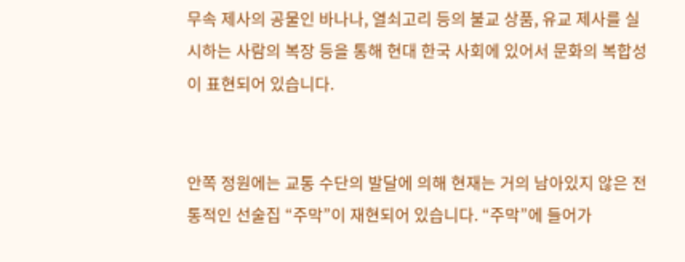무속 제사의 공물인 바나나, 열쇠고리 등의 불교 상품, 유교 제사를 실시하는 사람의 복장 등을 통해 현대 한국 사회에 있어서 문화의 복합성이 표현되어 있습니다.


안쪽 정원에는 교통 수단의 발달에 의해 현재는 거의 남아있지 않은 전통적인 선술집 “주막”이 재현되어 있습니다. “주막”에 들어가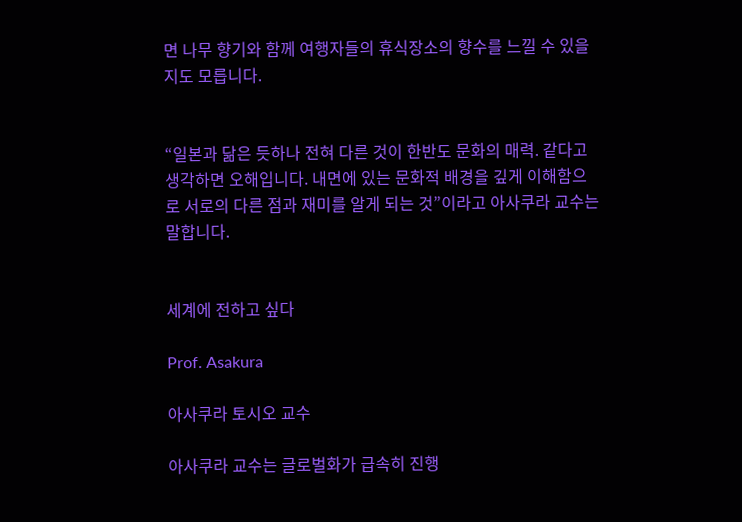면 나무 향기와 함께 여행자들의 휴식장소의 향수를 느낄 수 있을지도 모릅니다.


“일본과 닮은 듯하나 전혀 다른 것이 한반도 문화의 매력. 같다고 생각하면 오해입니다. 내면에 있는 문화적 배경을 깊게 이해함으로 서로의 다른 점과 재미를 알게 되는 것”이라고 아사쿠라 교수는 말합니다.


세계에 전하고 싶다

Prof. Asakura

아사쿠라 토시오 교수

아사쿠라 교수는 글로벌화가 급속히 진행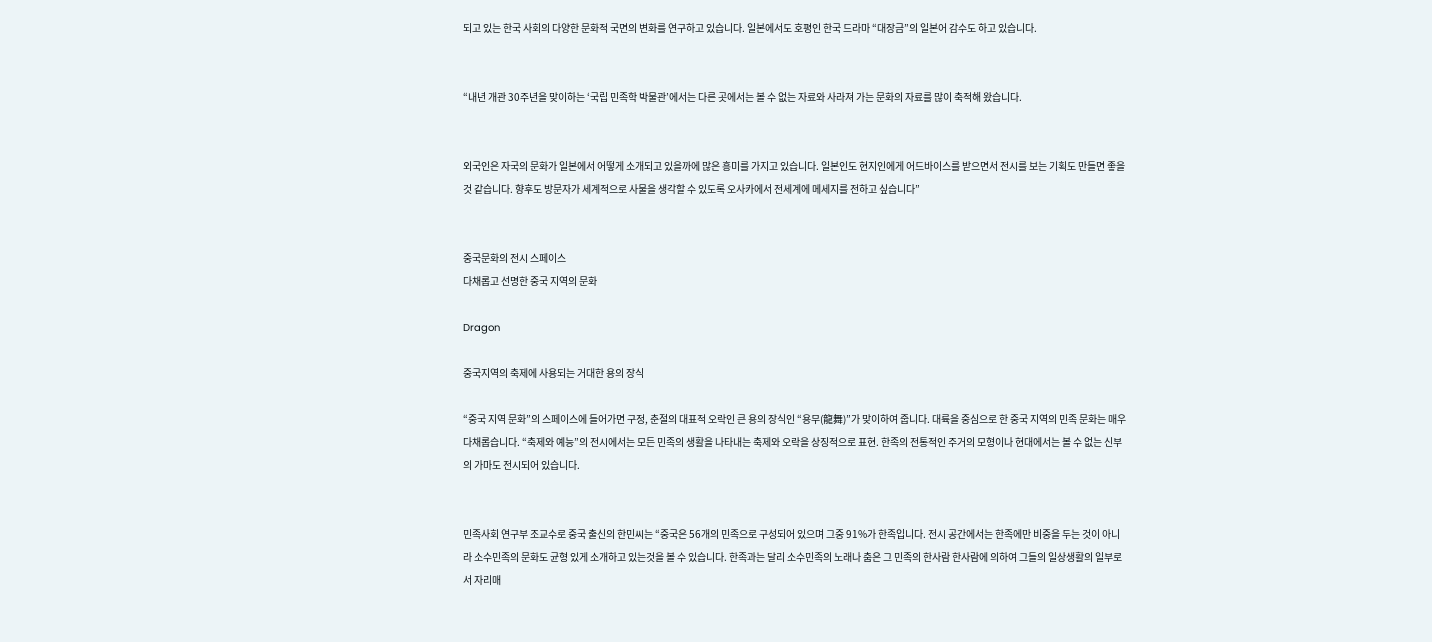되고 있는 한국 사회의 다양한 문화적 국면의 변화를 연구하고 있습니다. 일본에서도 호평인 한국 드라마 “대장금”의 일본어 감수도 하고 있습니다.


“내년 개관 30주년을 맞이하는 ‘국립 민족학 박물관’에서는 다른 곳에서는 볼 수 없는 자료와 사라져 가는 문화의 자료를 많이 축적해 왔습니다.


외국인은 자국의 문화가 일본에서 어떻게 소개되고 있을까에 많은 흥미를 가지고 있습니다. 일본인도 현지인에게 어드바이스를 받으면서 전시를 보는 기획도 만들면 좋을 것 같습니다. 향후도 방문자가 세계적으로 사물을 생각할 수 있도록 오사카에서 전세계에 메세지를 전하고 싶습니다”


중국문화의 전시 스페이스
다채롭고 선명한 중국 지역의 문화

Dragon

중국지역의 축제에 사용되는 거대한 용의 장식

“중국 지역 문화”의 스페이스에 들어가면 구정, 춘절의 대표적 오락인 큰 용의 장식인 “용무(龍舞)”가 맞이하여 줍니다. 대륙을 중심으로 한 중국 지역의 민족 문화는 매우 다채롭습니다. “축제와 예능”의 전시에서는 모든 민족의 생활을 나타내는 축제와 오락을 상징적으로 표현. 한족의 전통적인 주거의 모형이나 현대에서는 볼 수 없는 신부의 가마도 전시되어 있습니다.


민족사회 연구부 조교수로 중국 출신의 한민씨는 “중국은 56개의 민족으로 구성되어 있으며 그중 91%가 한족입니다. 전시 공간에서는 한족에만 비중을 두는 것이 아니라 소수민족의 문화도 균형 있게 소개하고 있는것을 볼 수 있습니다. 한족과는 달리 소수민족의 노래나 춤은 그 민족의 한사람 한사람에 의하여 그들의 일상생활의 일부로서 자리매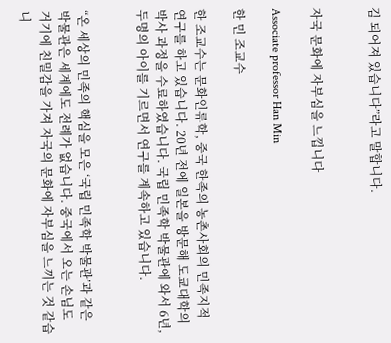김 되어져 있습니다”라고 말합니다.


자국 문화에 자부심을 느낍니다

Associate professor Han Min

한 민 조교수

한 조교수는 문화인류학, 중국 한족의 농촌사회의 민족지적 연구를 하고 있습니다. 20년 전에 일본을 방문해 도쿄대학의 박사 과정을 수료하였습니다. 국립 민족학 박물관에 와서 6년, 두명의 아이를 기르면서 연구를 계속하고 있습니다.


“온 세상의 민족의 핵심을 모은 ‘국립 민족학 박물관’과 같은 박물관은 세계에도 전례가 없습니다. 중국에서 오는 손님도 거기에 친밀감을 가져 자국의 문화에 자부심을 느끼는 것 같습니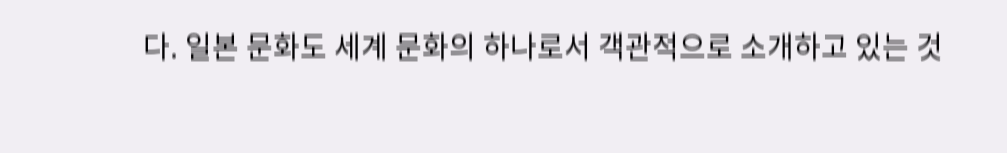다. 일본 문화도 세계 문화의 하나로서 객관적으로 소개하고 있는 것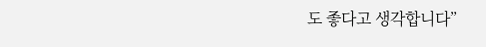도 좋다고 생각합니다”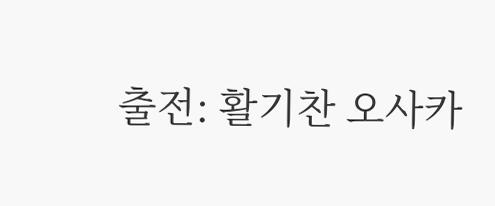출전: 활기찬 오사카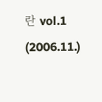란 vol.1 (2006.11.)